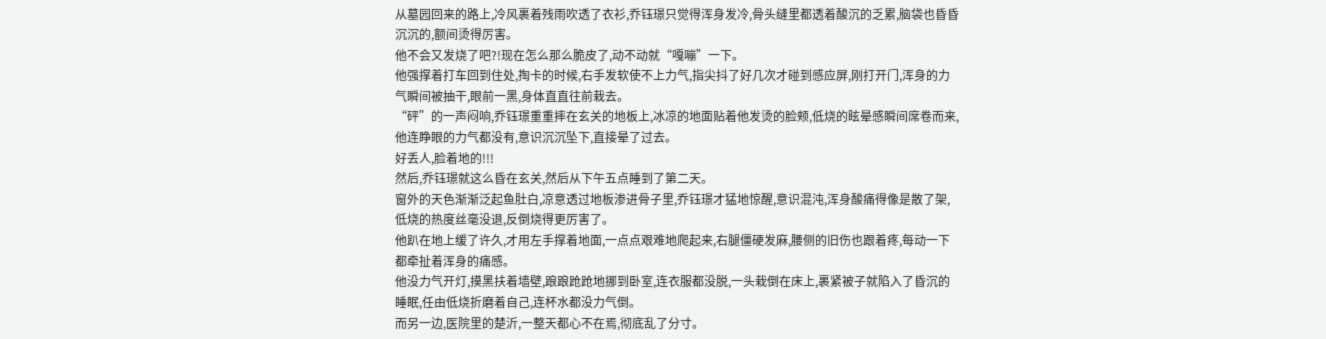从墓园回来的路上,冷风裹着残雨吹透了衣衫,乔钰璟只觉得浑身发冷,骨头缝里都透着酸沉的乏累,脑袋也昏昏沉沉的,额间烫得厉害。
他不会又发烧了吧?!现在怎么那么脆皮了,动不动就“嘎嘣”一下。
他强撑着打车回到住处,掏卡的时候,右手发软使不上力气,指尖抖了好几次才碰到感应屏,刚打开门,浑身的力气瞬间被抽干,眼前一黑,身体直直往前栽去。
“砰”的一声闷响,乔钰璟重重摔在玄关的地板上,冰凉的地面贴着他发烫的脸颊,低烧的眩晕感瞬间席卷而来,他连睁眼的力气都没有,意识沉沉坠下,直接晕了过去。
好丢人,脸着地的!!!
然后,乔钰璟就这么昏在玄关,然后从下午五点睡到了第二天。
窗外的天色渐渐泛起鱼肚白,凉意透过地板渗进骨子里,乔钰璟才猛地惊醒,意识混沌,浑身酸痛得像是散了架,低烧的热度丝毫没退,反倒烧得更厉害了。
他趴在地上缓了许久,才用左手撑着地面,一点点艰难地爬起来,右腿僵硬发麻,腰侧的旧伤也跟着疼,每动一下都牵扯着浑身的痛感。
他没力气开灯,摸黑扶着墙壁,踉踉跄跄地挪到卧室,连衣服都没脱,一头栽倒在床上,裹紧被子就陷入了昏沉的睡眠,任由低烧折磨着自己,连杯水都没力气倒。
而另一边,医院里的楚沂,一整天都心不在焉,彻底乱了分寸。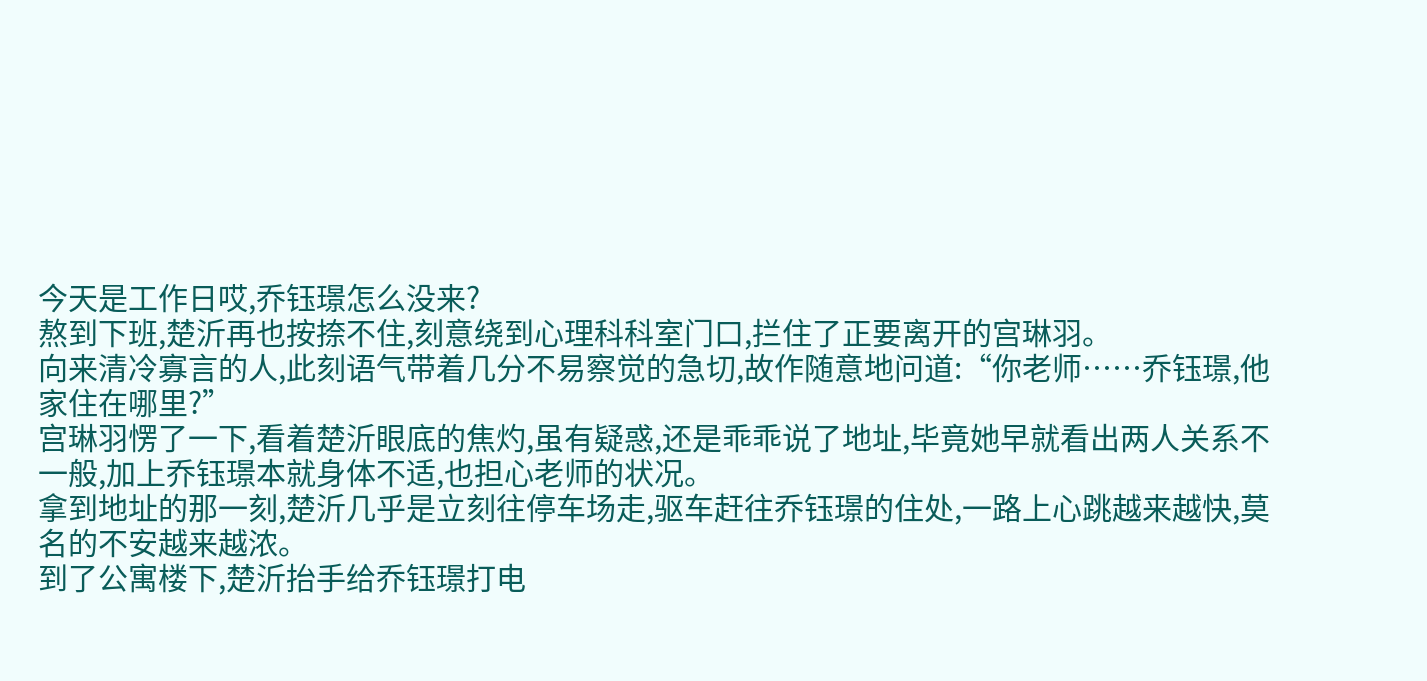今天是工作日哎,乔钰璟怎么没来?
熬到下班,楚沂再也按捺不住,刻意绕到心理科科室门口,拦住了正要离开的宫琳羽。
向来清冷寡言的人,此刻语气带着几分不易察觉的急切,故作随意地问道:“你老师……乔钰璟,他家住在哪里?”
宫琳羽愣了一下,看着楚沂眼底的焦灼,虽有疑惑,还是乖乖说了地址,毕竟她早就看出两人关系不一般,加上乔钰璟本就身体不适,也担心老师的状况。
拿到地址的那一刻,楚沂几乎是立刻往停车场走,驱车赶往乔钰璟的住处,一路上心跳越来越快,莫名的不安越来越浓。
到了公寓楼下,楚沂抬手给乔钰璟打电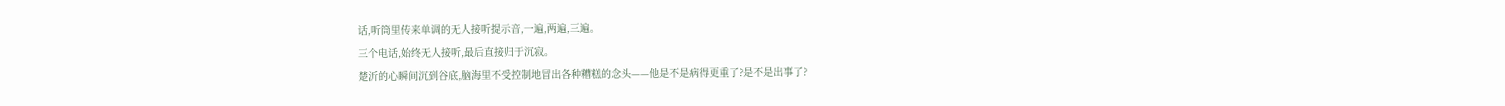话,听筒里传来单调的无人接听提示音,一遍,两遍,三遍。
三个电话,始终无人接听,最后直接归于沉寂。
楚沂的心瞬间沉到谷底,脑海里不受控制地冒出各种糟糕的念头——他是不是病得更重了?是不是出事了?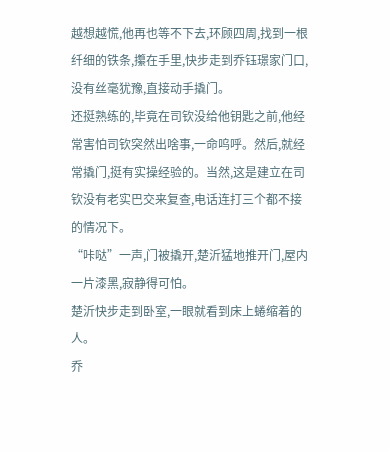越想越慌,他再也等不下去,环顾四周,找到一根纤细的铁条,攥在手里,快步走到乔钰璟家门口,没有丝毫犹豫,直接动手撬门。
还挺熟练的,毕竟在司钦没给他钥匙之前,他经常害怕司钦突然出啥事,一命呜呼。然后,就经常撬门,挺有实操经验的。当然,这是建立在司钦没有老实巴交来复查,电话连打三个都不接的情况下。
“咔哒”一声,门被撬开,楚沂猛地推开门,屋内一片漆黑,寂静得可怕。
楚沂快步走到卧室,一眼就看到床上蜷缩着的人。
乔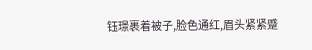钰璟裹着被子,脸色通红,眉头紧紧蹙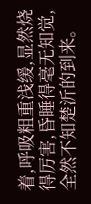着,呼吸粗重浅缓,显然烧得厉害,昏睡得毫无知觉,全然不知楚沂的到来。